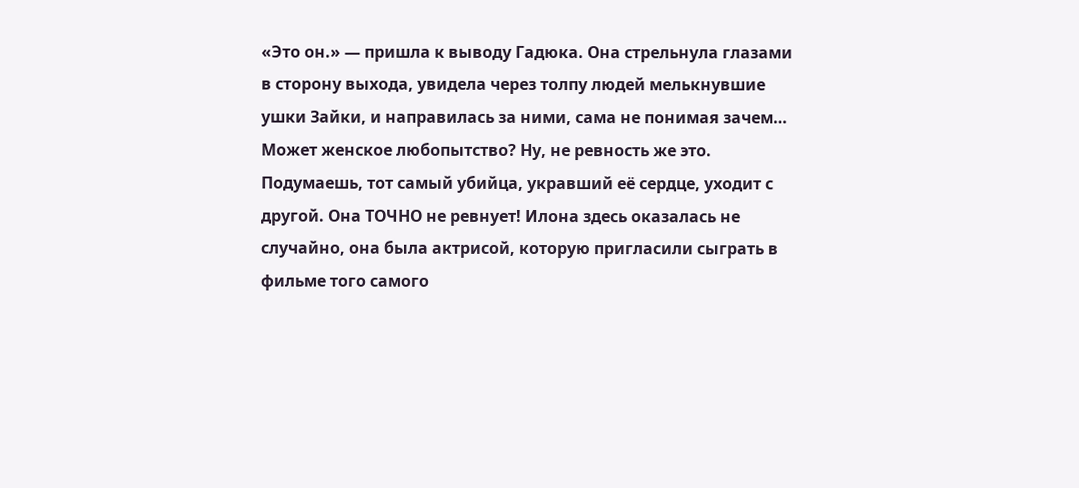«Это он.» — пришла к выводу Гадюка. Она стрельнула глазами в сторону выхода, увидела через толпу людей мелькнувшие ушки Зайки, и направилась за ними, сама не понимая зачем… Может женское любопытство? Ну, не ревность же это. Подумаешь, тот самый убийца, укравший её сердце, уходит с другой. Она ТОЧНО не ревнует! Илона здесь оказалась не случайно, она была актрисой, которую пригласили сыграть в фильме того самого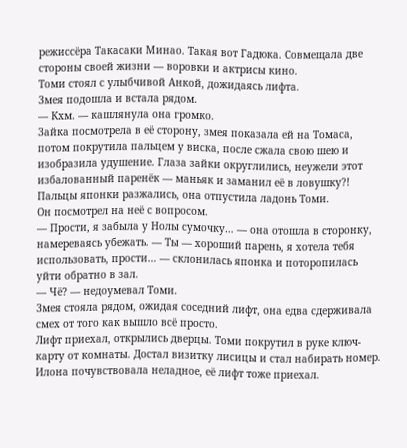режиссёра Такасаки Минао. Такая вот Гадюка. Совмещала две стороны своей жизни — воровки и актрисы кино.
Томи стоял с улыбчивой Анкой, дожидаясь лифта.
Змея подошла и встала рядом.
— Кхм. — кашлянула она громко.
Зайка посмотрела в её сторону, змея показала ей на Томаса, потом покрутила пальцем у виска, после сжала свою шею и изобразила удушение. Глаза зайки округлились, неужели этот избалованный паренёк — маньяк и заманил её в ловушку?! Пальцы японки разжались, она отпустила ладонь Томи.
Он посмотрел на неё с вопросом.
— Прости, я забыла у Нолы сумочку… — она отошла в сторонку, намереваясь убежать. — Ты — хороший парень, я хотела тебя использовать, прости… — склонилась японка и поторопилась уйти обратно в зал.
— Чё? — недоумевал Томи.
Змея стояла рядом, ожидая соседний лифт, она едва сдерживала смех от того как вышло всё просто.
Лифт приехал, открылись дверцы. Томи покрутил в руке ключ-карту от комнаты. Достал визитку лисицы и стал набирать номер. Илона почувствовала неладное, её лифт тоже приехал.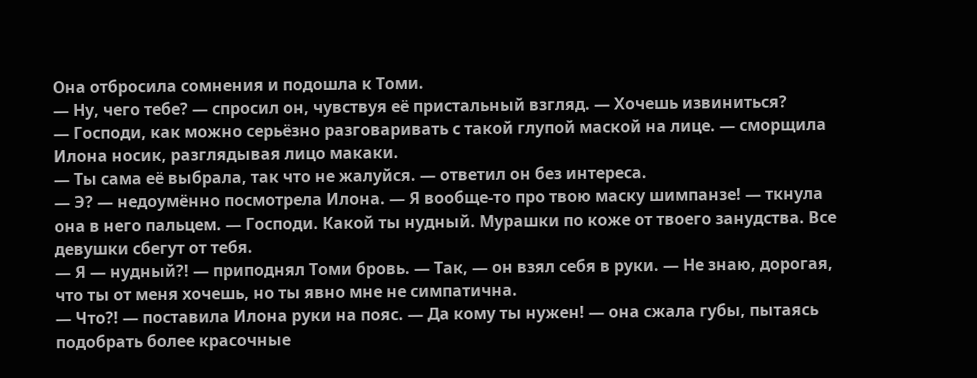Она отбросила сомнения и подошла к Томи.
— Ну, чего тебе? — спросил он, чувствуя её пристальный взгляд. — Хочешь извиниться?
— Господи, как можно серьёзно разговаривать с такой глупой маской на лице. — сморщила Илона носик, разглядывая лицо макаки.
— Ты сама её выбрала, так что не жалуйся. — ответил он без интереса.
— Э? — недоумённо посмотрела Илона. — Я вообще-то про твою маску шимпанзе! — ткнула она в него пальцем. — Господи. Какой ты нудный. Мурашки по коже от твоего занудства. Все девушки сбегут от тебя.
— Я — нудный?! — приподнял Томи бровь. — Так, — он взял себя в руки. — Не знаю, дорогая, что ты от меня хочешь, но ты явно мне не симпатична.
— Что?! — поставила Илона руки на пояс. — Да кому ты нужен! — она сжала губы, пытаясь подобрать более красочные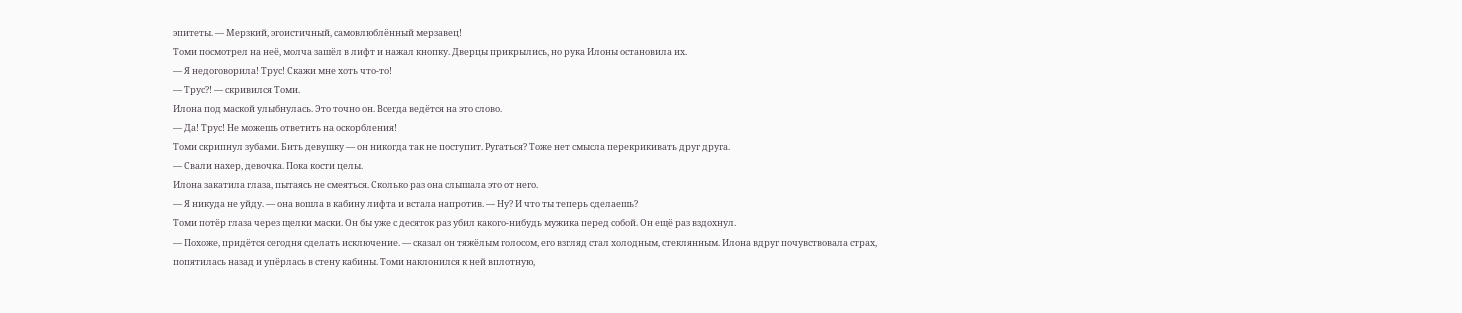эпитеты. — Мерзкий, эгоистичный, самовлюблённый мерзавец!
Томи посмотрел на неё, молча зашёл в лифт и нажал кнопку. Дверцы прикрылись, но рука Илоны остановила их.
— Я недоговорила! Трус! Скажи мне хоть что-то!
— Трус?! — скривился Томи.
Илона под маской улыбнулась. Это точно он. Всегда ведётся на это слово.
— Да! Трус! Не можешь ответить на оскорбления!
Томи скрипнул зубами. Бить девушку — он никогда так не поступит. Ругаться? Тоже нет смысла перекрикивать друг друга.
— Свали нахер, девочка. Пока кости целы.
Илона закатила глаза, пытаясь не смеяться. Сколько раз она слышала это от него.
— Я никуда не уйду. — она вошла в кабину лифта и встала напротив. — Ну? И что ты теперь сделаешь?
Томи потёр глаза через щелки маски. Он бы уже с десяток раз убил какого-нибудь мужика перед собой. Он ещё раз вздохнул.
— Похоже, придётся сегодня сделать исключение. — сказал он тяжёлым голосом, его взгляд стал холодным, стеклянным. Илона вдруг почувствовала страх, попятилась назад и упёрлась в стену кабины. Томи наклонился к ней вплотную,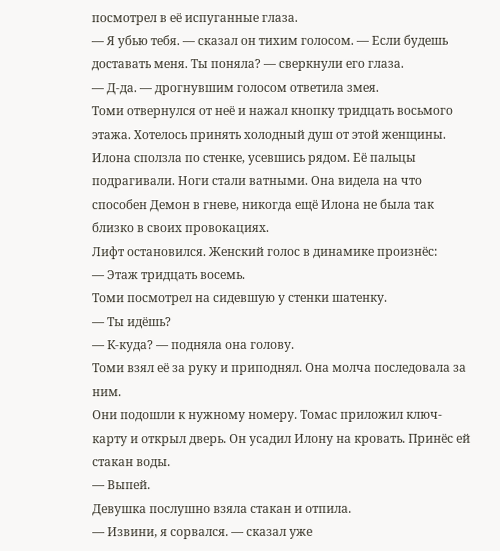посмотрел в её испуганные глаза.
— Я убью тебя. — сказал он тихим голосом. — Если будешь доставать меня. Ты поняла? — сверкнули его глаза.
— Д-да. — дрогнувшим голосом ответила змея.
Томи отвернулся от неё и нажал кнопку тридцать восьмого этажа. Хотелось принять холодный душ от этой женщины.
Илона сползла по стенке, усевшись рядом. Её пальцы подрагивали. Ноги стали ватными. Она видела на что способен Демон в гневе, никогда ещё Илона не была так близко в своих провокациях.
Лифт остановился. Женский голос в динамике произнёс:
— Этаж тридцать восемь.
Томи посмотрел на сидевшую у стенки шатенку.
— Ты идёшь?
— К-куда? — подняла она голову.
Томи взял её за руку и приподнял. Она молча последовала за ним.
Они подошли к нужному номеру. Томас приложил ключ-карту и открыл дверь. Он усадил Илону на кровать. Принёс ей стакан воды.
— Выпей.
Девушка послушно взяла стакан и отпила.
— Извини, я сорвался. — сказал уже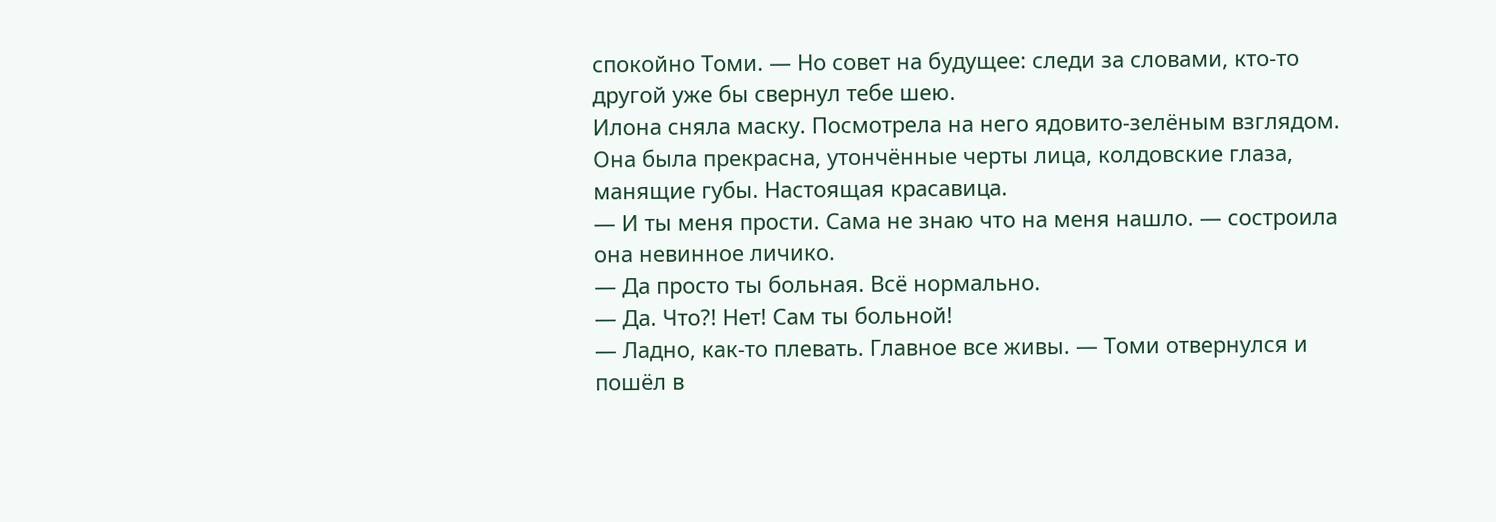спокойно Томи. — Но совет на будущее: следи за словами, кто-то другой уже бы свернул тебе шею.
Илона сняла маску. Посмотрела на него ядовито-зелёным взглядом. Она была прекрасна, утончённые черты лица, колдовские глаза, манящие губы. Настоящая красавица.
— И ты меня прости. Сама не знаю что на меня нашло. — состроила она невинное личико.
— Да просто ты больная. Всё нормально.
— Да. Что?! Нет! Сам ты больной!
— Ладно, как-то плевать. Главное все живы. — Томи отвернулся и пошёл в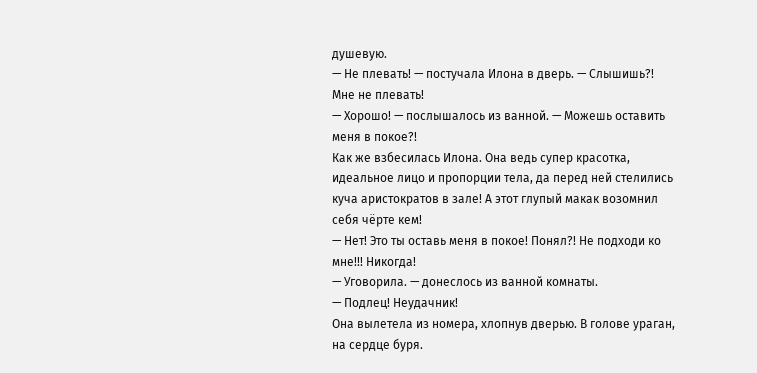душевую.
— Не плевать! — постучала Илона в дверь. — Слышишь?! Мне не плевать!
— Хорошо! — послышалось из ванной. — Можешь оставить меня в покое?!
Как же взбесилась Илона. Она ведь супер красотка, идеальное лицо и пропорции тела, да перед ней стелились куча аристократов в зале! А этот глупый макак возомнил себя чёрте кем!
— Нет! Это ты оставь меня в покое! Понял?! Не подходи ко мне!!! Никогда!
— Уговорила. — донеслось из ванной комнаты.
— Подлец! Неудачник!
Она вылетела из номера, хлопнув дверью. В голове ураган, на сердце буря.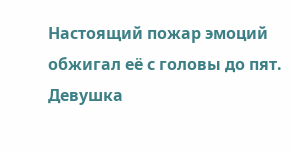Настоящий пожар эмоций обжигал её с головы до пят. Девушка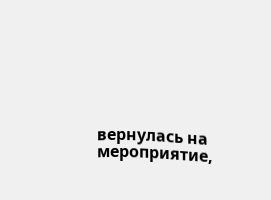вернулась на мероприятие,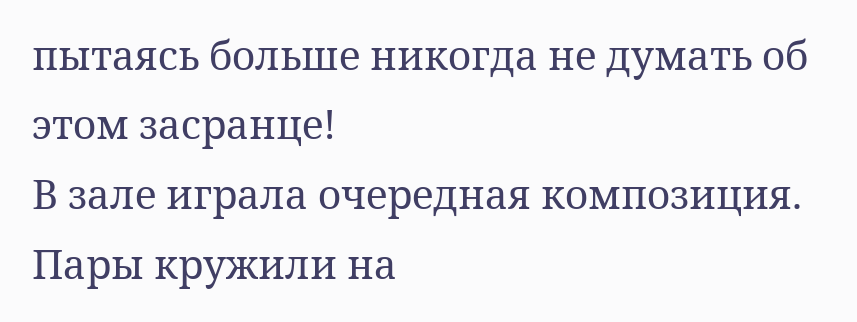пытаясь больше никогда не думать об этом засранце!
В зале играла очередная композиция. Пары кружили на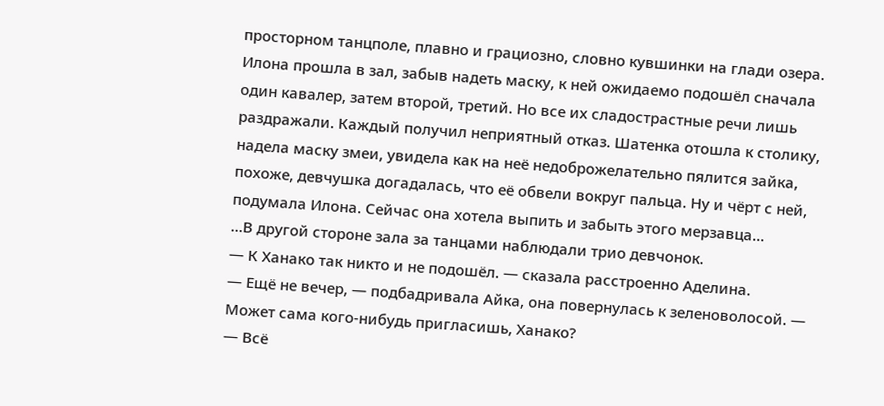просторном танцполе, плавно и грациозно, словно кувшинки на глади озера.
Илона прошла в зал, забыв надеть маску, к ней ожидаемо подошёл сначала один кавалер, затем второй, третий. Но все их сладострастные речи лишь раздражали. Каждый получил неприятный отказ. Шатенка отошла к столику, надела маску змеи, увидела как на неё недоброжелательно пялится зайка, похоже, девчушка догадалась, что её обвели вокруг пальца. Ну и чёрт с ней, подумала Илона. Сейчас она хотела выпить и забыть этого мерзавца…
…В другой стороне зала за танцами наблюдали трио девчонок.
— К Ханако так никто и не подошёл. — сказала расстроенно Аделина.
— Ещё не вечер, — подбадривала Айка, она повернулась к зеленоволосой. — Может сама кого-нибудь пригласишь, Ханако?
— Всё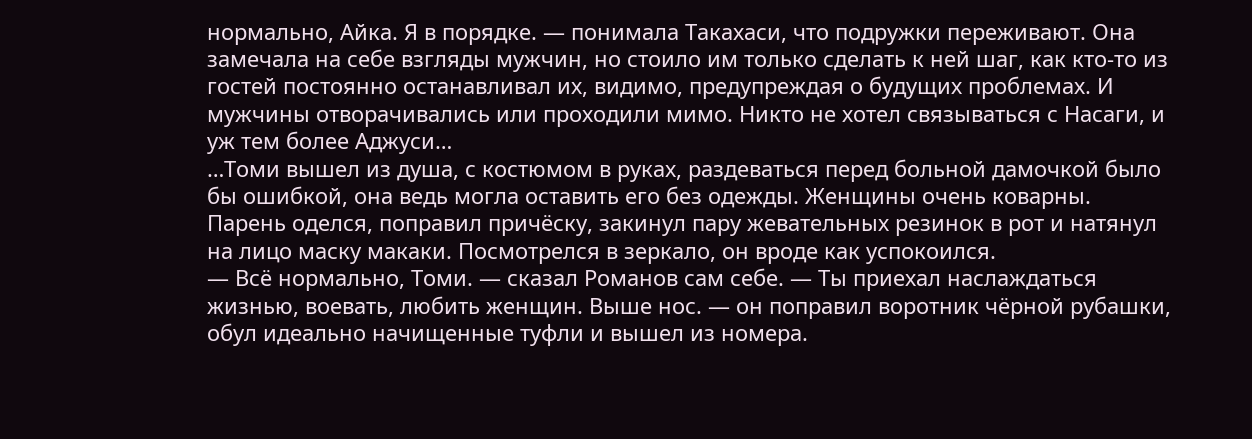нормально, Айка. Я в порядке. — понимала Такахаси, что подружки переживают. Она замечала на себе взгляды мужчин, но стоило им только сделать к ней шаг, как кто-то из гостей постоянно останавливал их, видимо, предупреждая о будущих проблемах. И мужчины отворачивались или проходили мимо. Никто не хотел связываться с Насаги, и уж тем более Аджуси…
…Томи вышел из душа, с костюмом в руках, раздеваться перед больной дамочкой было бы ошибкой, она ведь могла оставить его без одежды. Женщины очень коварны. Парень оделся, поправил причёску, закинул пару жевательных резинок в рот и натянул на лицо маску макаки. Посмотрелся в зеркало, он вроде как успокоился.
— Всё нормально, Томи. — сказал Романов сам себе. — Ты приехал наслаждаться жизнью, воевать, любить женщин. Выше нос. — он поправил воротник чёрной рубашки, обул идеально начищенные туфли и вышел из номера.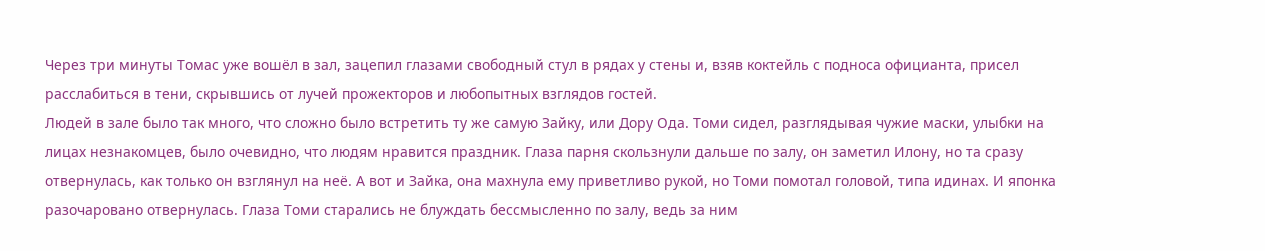Через три минуты Томас уже вошёл в зал, зацепил глазами свободный стул в рядах у стены и, взяв коктейль с подноса официанта, присел расслабиться в тени, скрывшись от лучей прожекторов и любопытных взглядов гостей.
Людей в зале было так много, что сложно было встретить ту же самую Зайку, или Дору Ода. Томи сидел, разглядывая чужие маски, улыбки на лицах незнакомцев, было очевидно, что людям нравится праздник. Глаза парня скользнули дальше по залу, он заметил Илону, но та сразу отвернулась, как только он взглянул на неё. А вот и Зайка, она махнула ему приветливо рукой, но Томи помотал головой, типа идинах. И японка разочаровано отвернулась. Глаза Томи старались не блуждать бессмысленно по залу, ведь за ним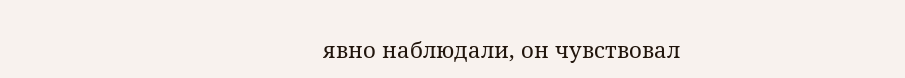явно наблюдали, он чувствовал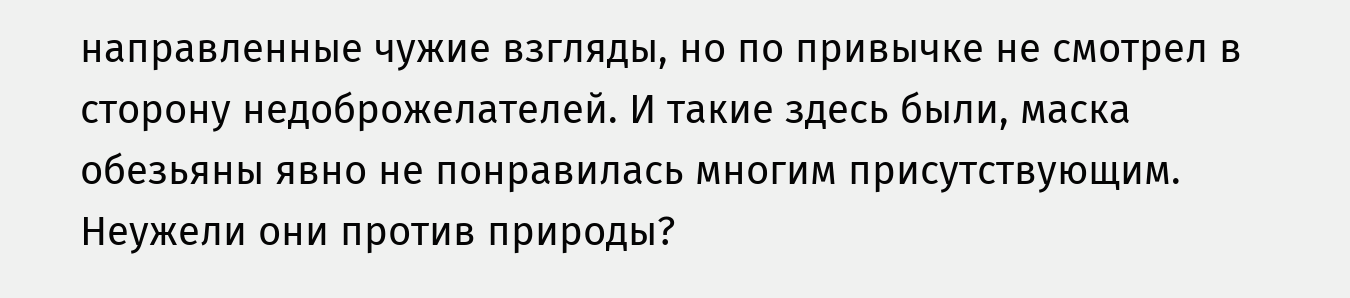направленные чужие взгляды, но по привычке не смотрел в сторону недоброжелателей. И такие здесь были, маска обезьяны явно не понравилась многим присутствующим. Неужели они против природы?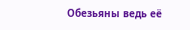Обезьяны ведь её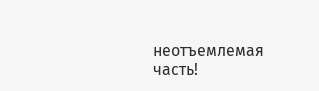неотъемлемая часть!